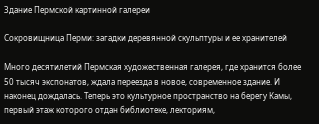Здание Пермской картинной галереи

Сокровищница Перми: загадки деревянной скульптуры и ее хранителей

Много десятилетий Пермская художественная галерея, где хранится более 50 тысяч экспонатов, ждала переезда в новое, современное здание. И наконец дождалась. Теперь это культурное пространство на берегу Камы, первый этаж которого отдан библиотеке, лекториям,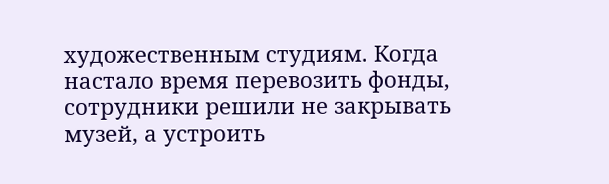художественным студиям. Когда настало время перевозить фонды, сотрудники решили не закрывать музей, а устроить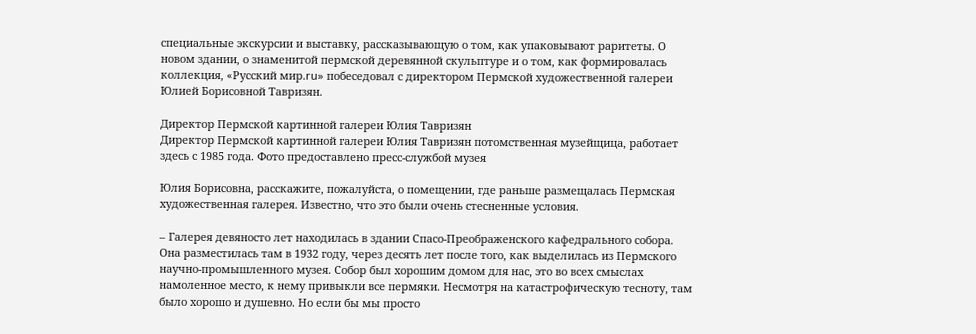специальные экскурсии и выставку, рассказывающую о том, как упаковывают раритеты. О новом здании, о знаменитой пермской деревянной скульптуре и о том, как формировалась коллекция, «Русский мир.ru» побеседовал с директором Пермской художественной галереи Юлией Борисовной Тавризян.

Директор Пермской картинной галереи Юлия Тавризян
Директор Пермской картинной галереи Юлия Тавризян потомственная музейщица, работает здесь с 1985 года. Фото предоставлено пресс-службой музея

Юлия Борисовна, расскажите, пожалуйста, о помещении, где раньше размещалась Пермская художественная галерея. Известно, что это были очень стесненные условия.

– Галерея девяносто лет находилась в здании Спасо-Преображенского кафедрального собора. Она разместилась там в 1932 году, через десять лет после того, как выделилась из Пермского научно-промышленного музея. Собор был хорошим домом для нас, это во всех смыслах намоленное место, к нему привыкли все пермяки. Несмотря на катастрофическую тесноту, там было хорошо и душевно. Но если бы мы просто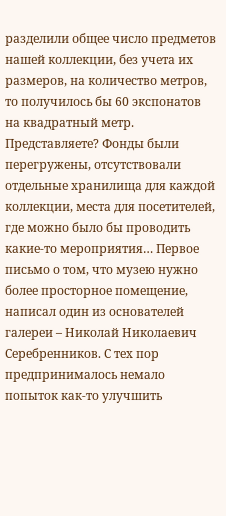разделили общее число предметов нашей коллекции, без учета их размеров, на количество метров, то получилось бы 60 экспонатов на квадратный метр. Представляете? Фонды были перегружены, отсутствовали отдельные хранилища для каждой коллекции, места для посетителей, где можно было бы проводить какие-то мероприятия… Первое письмо о том, что музею нужно более просторное помещение, написал один из основателей галереи – Николай Николаевич Серебренников. С тех пор предпринималось немало попыток как-то улучшить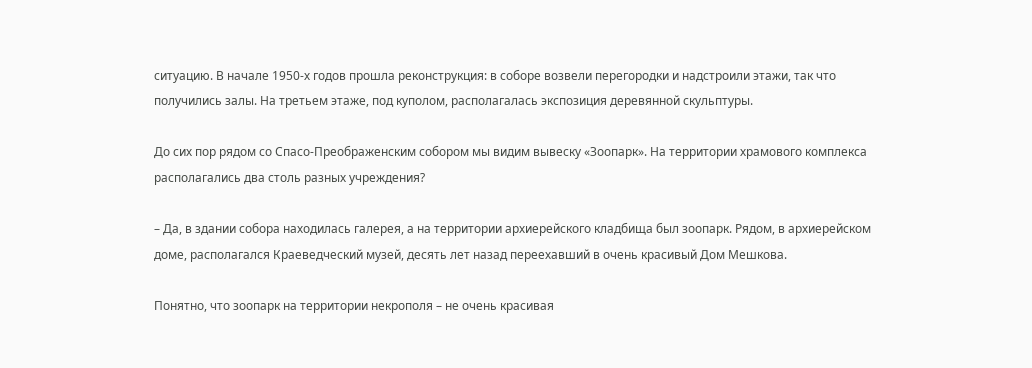ситуацию. В начале 1950-х годов прошла реконструкция: в соборе возвели перегородки и надстроили этажи, так что получились залы. На третьем этаже, под куполом, располагалась экспозиция деревянной скульптуры.

До сих пор рядом со Спасо-Преображенским собором мы видим вывеску «Зоопарк». На территории храмового комплекса располагались два столь разных учреждения?

– Да, в здании собора находилась галерея, а на территории архиерейского кладбища был зоопарк. Рядом, в архиерейском доме, располагался Краеведческий музей, десять лет назад переехавший в очень красивый Дом Мешкова.

Понятно, что зоопарк на территории некрополя – не очень красивая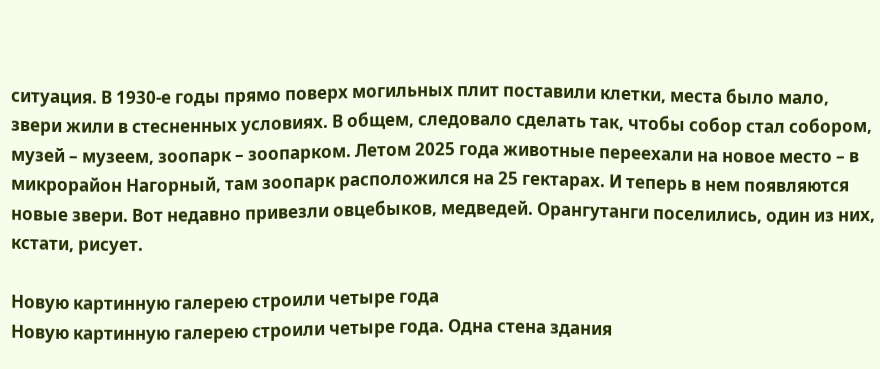ситуация. В 1930-е годы прямо поверх могильных плит поставили клетки, места было мало, звери жили в стесненных условиях. В общем, следовало сделать так, чтобы собор стал собором, музей – музеем, зоопарк – зоопарком. Летом 2025 года животные переехали на новое место – в микрорайон Нагорный, там зоопарк расположился на 25 гектарах. И теперь в нем появляются новые звери. Вот недавно привезли овцебыков, медведей. Орангутанги поселились, один из них, кстати, рисует.

Новую картинную галерею строили четыре года
Новую картинную галерею строили четыре года. Одна стена здания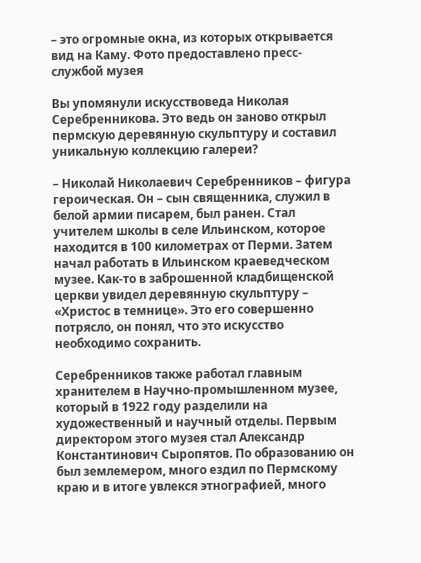– это огромные окна, из которых открывается вид на Каму. Фото предоставлено пресс-службой музея

Вы упомянули искусствоведа Николая Серебренникова. Это ведь он заново открыл пермскую деревянную скульптуру и составил уникальную коллекцию галереи?

– Николай Николаевич Серебренников – фигура героическая. Он – сын священника, служил в белой армии писарем, был ранен. Стал учителем школы в селе Ильинском, которое находится в 100 километрах от Перми. Затем начал работать в Ильинском краеведческом музее. Как-то в заброшенной кладбищенской церкви увидел деревянную скульптуру – «Христос в темнице». Это его совершенно потрясло, он понял, что это искусство необходимо сохранить.

Серебренников также работал главным хранителем в Научно-промышленном музее, который в 1922 году разделили на художественный и научный отделы. Первым директором этого музея стал Александр Константинович Сыропятов. По образованию он был землемером, много ездил по Пермскому краю и в итоге увлекся этнографией, много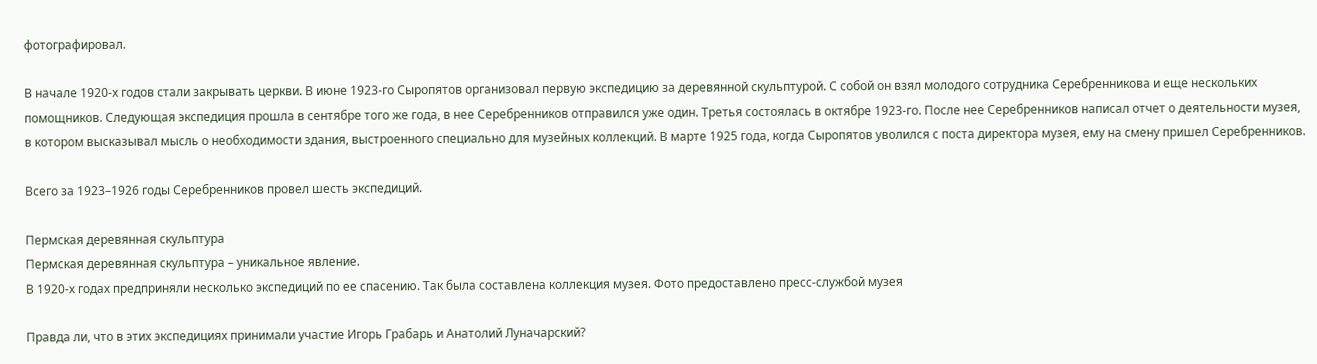фотографировал.

В начале 1920-х годов стали закрывать церкви. В июне 1923-го Сыропятов организовал первую экспедицию за деревянной скульптурой. С собой он взял молодого сотрудника Серебренникова и еще нескольких помощников. Следующая экспедиция прошла в сентябре того же года, в нее Серебренников отправился уже один. Третья состоялась в октябре 1923-го. После нее Серебренников написал отчет о деятельности музея, в котором высказывал мысль о необходимости здания, выстроенного специально для музейных коллекций. В марте 1925 года, когда Сыропятов уволился с поста директора музея, ему на смену пришел Серебренников.

Всего за 1923–1926 годы Серебренников провел шесть экспедиций.

Пермская деревянная скульптура
Пермская деревянная скульптура – уникальное явление.
В 1920-х годах предприняли несколько экспедиций по ее спасению. Так была составлена коллекция музея. Фото предоставлено пресс-службой музея

Правда ли, что в этих экспедициях принимали участие Игорь Грабарь и Анатолий Луначарский?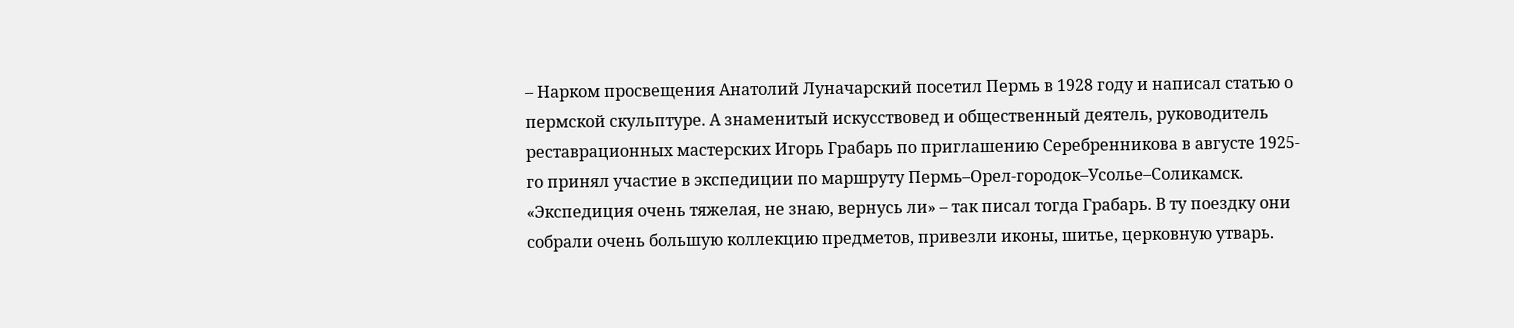– Нарком просвещения Анатолий Луначарский посетил Пермь в 1928 году и написал статью о пермской скульптуре. А знаменитый искусствовед и общественный деятель, руководитель реставрационных мастерских Игорь Грабарь по приглашению Серебренникова в августе 1925-го принял участие в экспедиции по маршруту Пермь–Орел-городок–Усолье–Соликамск. «Экспедиция очень тяжелая, не знаю, вернусь ли» – так писал тогда Грабарь. В ту поездку они собрали очень большую коллекцию предметов, привезли иконы, шитье, церковную утварь.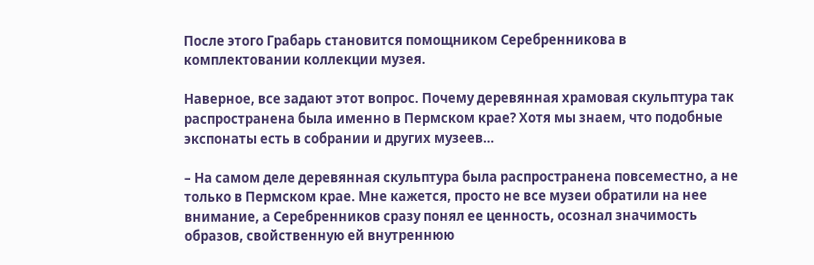После этого Грабарь становится помощником Серебренникова в комплектовании коллекции музея.

Наверное, все задают этот вопрос. Почему деревянная храмовая скульптура так распространена была именно в Пермском крае? Хотя мы знаем, что подобные экспонаты есть в собрании и других музеев…

– На самом деле деревянная скульптура была распространена повсеместно, а не только в Пермском крае. Мне кажется, просто не все музеи обратили на нее внимание, а Серебренников сразу понял ее ценность, осознал значимость образов, свойственную ей внутреннюю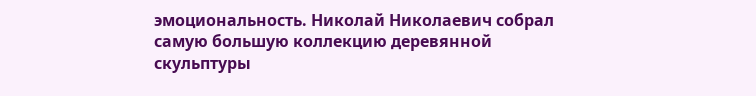эмоциональность. Николай Николаевич собрал самую большую коллекцию деревянной скульптуры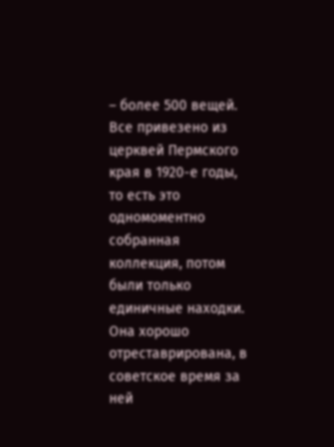– более 500 вещей. Все привезено из церквей Пермского края в 1920-е годы, то есть это одномоментно собранная коллекция, потом были только единичные находки. Она хорошо отреставрирована, в советское время за ней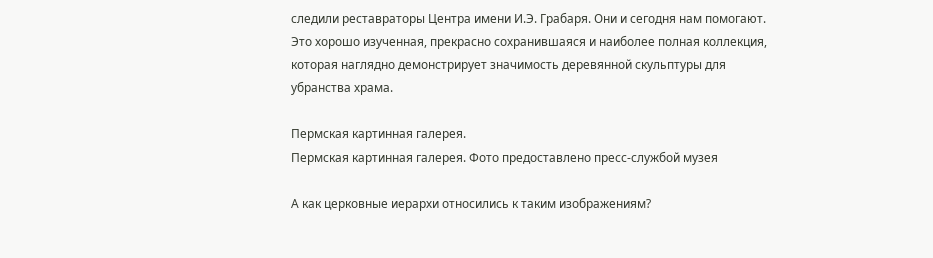следили реставраторы Центра имени И.Э. Грабаря. Они и сегодня нам помогают. Это хорошо изученная, прекрасно сохранившаяся и наиболее полная коллекция, которая наглядно демонстрирует значимость деревянной скульптуры для убранства храма.

Пермская картинная галерея.
Пермская картинная галерея. Фото предоставлено пресс-службой музея

А как церковные иерархи относились к таким изображениям?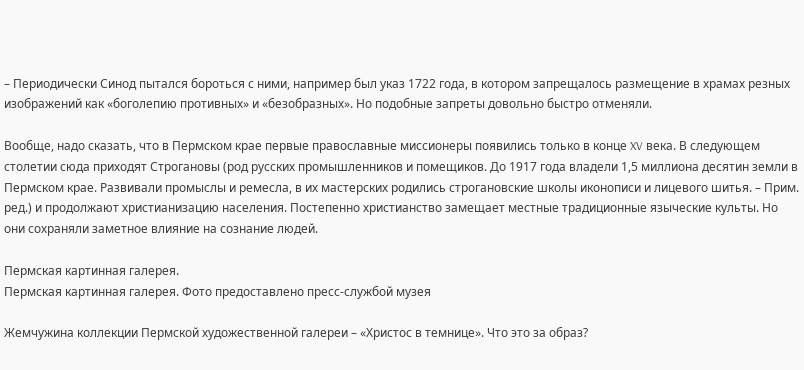– Периодически Синод пытался бороться с ними, например был указ 1722 года, в котором запрещалось размещение в храмах резных изображений как «боголепию противных» и «безобразных». Но подобные запреты довольно быстро отменяли.

Вообще, надо сказать, что в Пермском крае первые православные миссионеры появились только в конце XV века. В следующем столетии сюда приходят Строгановы (род русских промышленников и помещиков. До 1917 года владели 1,5 миллиона десятин земли в Пермском крае. Развивали промыслы и ремесла, в их мастерских родились строгановские школы иконописи и лицевого шитья. – Прим. ред.) и продолжают христианизацию населения. Постепенно христианство замещает местные традиционные языческие культы. Но они сохраняли заметное влияние на сознание людей.

Пермская картинная галерея.
Пермская картинная галерея. Фото предоставлено пресс-службой музея

Жемчужина коллекции Пермской художественной галереи – «Христос в темнице». Что это за образ?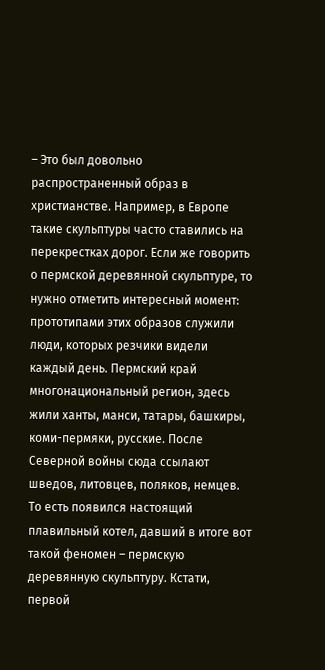– Это был довольно распространенный образ в христианстве. Например, в Европе такие скульптуры часто ставились на перекрестках дорог. Если же говорить о пермской деревянной скульптуре, то нужно отметить интересный момент: прототипами этих образов служили люди, которых резчики видели каждый день. Пермский край многонациональный регион, здесь жили ханты, манси, татары, башкиры, коми-пермяки, русские. После Северной войны сюда ссылают шведов, литовцев, поляков, немцев. То есть появился настоящий плавильный котел, давший в итоге вот такой феномен – пермскую деревянную скульптуру. Кстати, первой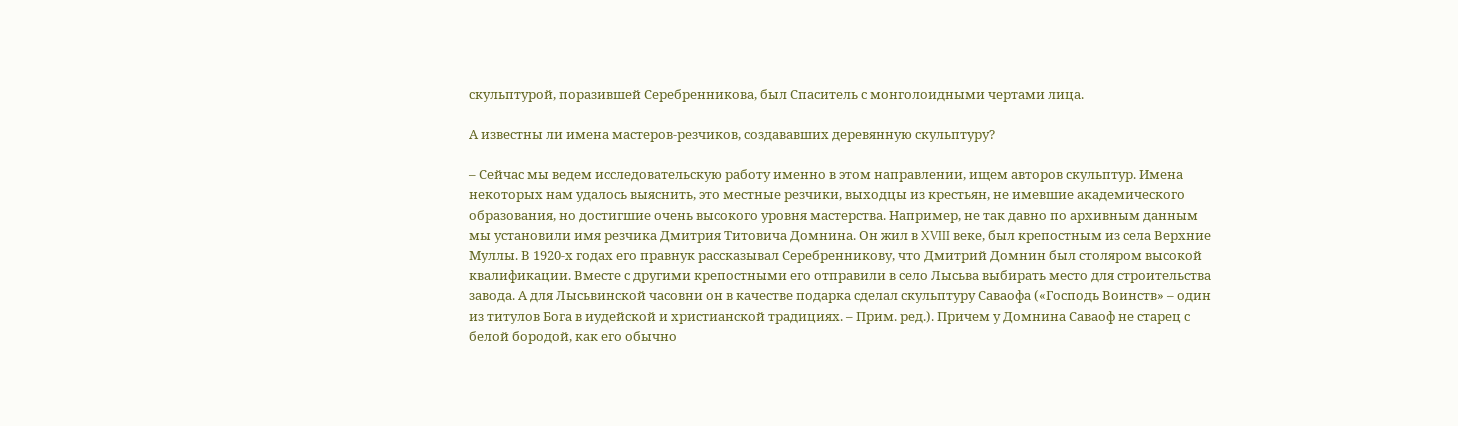скульптурой, поразившей Серебренникова, был Спаситель с монголоидными чертами лица.

А известны ли имена мастеров-резчиков, создававших деревянную скульптуру?

– Сейчас мы ведем исследовательскую работу именно в этом направлении, ищем авторов скульптур. Имена некоторых нам удалось выяснить, это местные резчики, выходцы из крестьян, не имевшие академического образования, но достигшие очень высокого уровня мастерства. Например, не так давно по архивным данным мы установили имя резчика Дмитрия Титовича Домнина. Он жил в XVIII веке, был крепостным из села Верхние Муллы. В 1920-х годах его правнук рассказывал Серебренникову, что Дмитрий Домнин был столяром высокой квалификации. Вместе с другими крепостными его отправили в село Лысьва выбирать место для строительства завода. А для Лысьвинской часовни он в качестве подарка сделал скульптуру Саваофа («Господь Воинств» – один из титулов Бога в иудейской и христианской традициях. – Прим. ред.). Причем у Домнина Саваоф не старец с белой бородой, как его обычно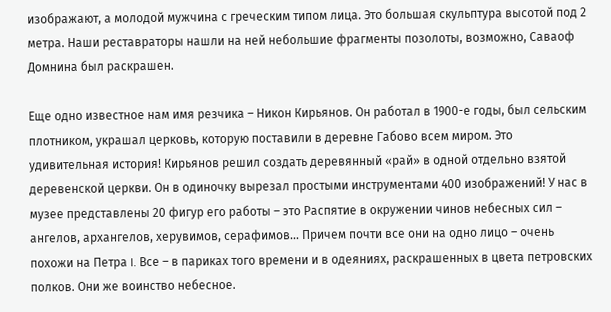изображают, а молодой мужчина с греческим типом лица. Это большая скульптура высотой под 2 метра. Наши реставраторы нашли на ней небольшие фрагменты позолоты, возможно, Саваоф Домнина был раскрашен.

Еще одно известное нам имя резчика – Никон Кирьянов. Он работал в 1900-е годы, был сельским плотником, украшал церковь, которую поставили в деревне Габово всем миром. Это удивительная история! Кирьянов решил создать деревянный «рай» в одной отдельно взятой деревенской церкви. Он в одиночку вырезал простыми инструментами 400 изображений! У нас в музее представлены 20 фигур его работы – это Распятие в окружении чинов небесных сил – ангелов, архангелов, херувимов, серафимов… Причем почти все они на одно лицо – очень похожи на Петра I. Все – в париках того времени и в одеяниях, раскрашенных в цвета петровских полков. Они же воинство небесное.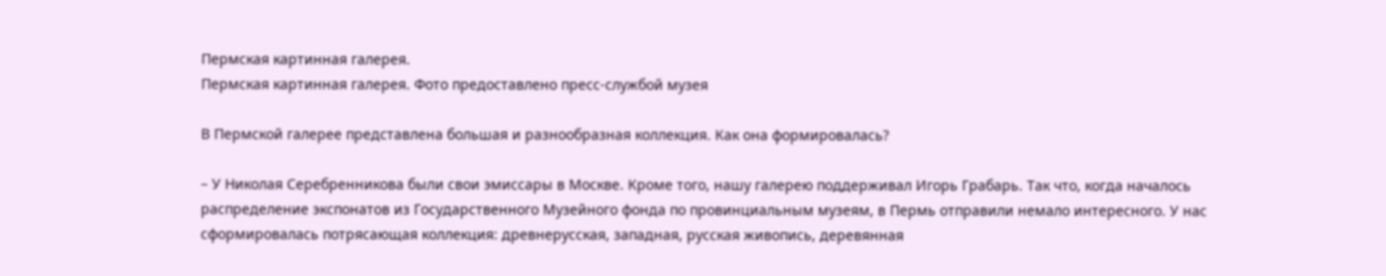Пермская картинная галерея.
Пермская картинная галерея. Фото предоставлено пресс-службой музея

В Пермской галерее представлена большая и разнообразная коллекция. Как она формировалась?

– У Николая Серебренникова были свои эмиссары в Москве. Кроме того, нашу галерею поддерживал Игорь Грабарь. Так что, когда началось распределение экспонатов из Государственного Музейного фонда по провинциальным музеям, в Пермь отправили немало интересного. У нас сформировалась потрясающая коллекция: древнерусская, западная, русская живопись, деревянная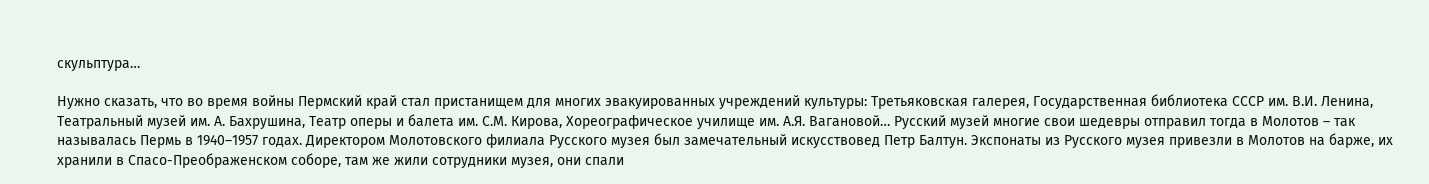скульптура…

Нужно сказать, что во время войны Пермский край стал пристанищем для многих эвакуированных учреждений культуры: Третьяковская галерея, Государственная библиотека СССР им. В.И. Ленина, Театральный музей им. А. Бахрушина, Театр оперы и балета им. С.М. Кирова, Хореографическое училище им. А.Я. Вагановой… Русский музей многие свои шедевры отправил тогда в Молотов – так называлась Пермь в 1940–1957 годах. Директором Молотовского филиала Русского музея был замечательный искусствовед Петр Балтун. Экспонаты из Русского музея привезли в Молотов на барже, их хранили в Спасо-Преображенском соборе, там же жили сотрудники музея, они спали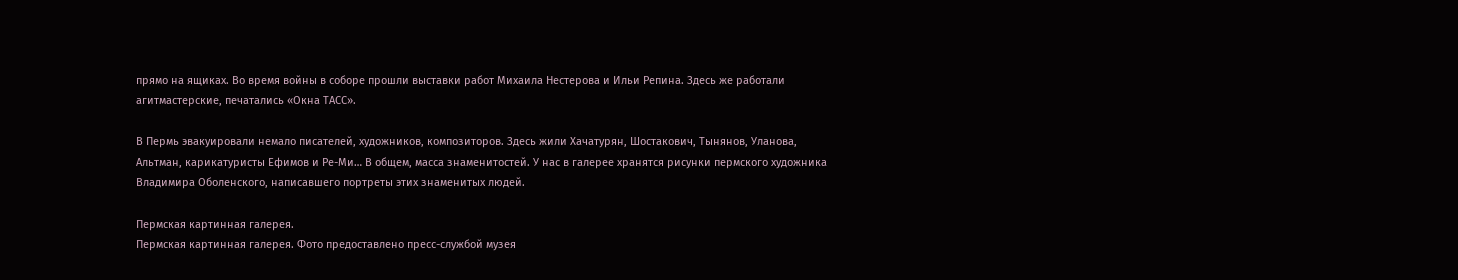прямо на ящиках. Во время войны в соборе прошли выставки работ Михаила Нестерова и Ильи Репина. Здесь же работали агитмастерские, печатались «Окна ТАСС».

В Пермь эвакуировали немало писателей, художников, композиторов. Здесь жили Хачатурян, Шостакович, Тынянов, Уланова, Альтман, карикатуристы Ефимов и Ре-Ми… В общем, масса знаменитостей. У нас в галерее хранятся рисунки пермского художника Владимира Оболенского, написавшего портреты этих знаменитых людей.

Пермская картинная галерея.
Пермская картинная галерея. Фото предоставлено пресс-службой музея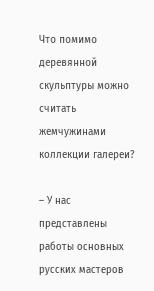Что помимо деревянной скульптуры можно считать жемчужинами коллекции галереи?

– У нас представлены работы основных русских мастеров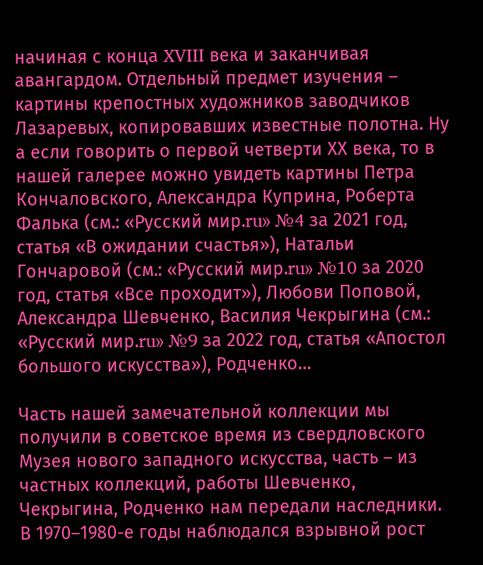начиная с конца XVIII века и заканчивая авангардом. Отдельный предмет изучения – картины крепостных художников заводчиков Лазаревых, копировавших известные полотна. Ну а если говорить о первой четверти ХХ века, то в нашей галерее можно увидеть картины Петра Кончаловского, Александра Куприна, Роберта Фалька (см.: «Русский мир.ru» №4 за 2021 год, статья «В ожидании счастья»), Натальи Гончаровой (см.: «Русский мир.ru» №10 за 2020 год, статья «Все проходит»), Любови Поповой, Александра Шевченко, Василия Чекрыгина (см.: «Русский мир.ru» №9 за 2022 год, статья «Апостол большого искусства»), Родченко…

Часть нашей замечательной коллекции мы получили в советское время из свердловского Музея нового западного искусства, часть – из частных коллекций, работы Шевченко, Чекрыгина, Родченко нам передали наследники. В 1970–1980-е годы наблюдался взрывной рост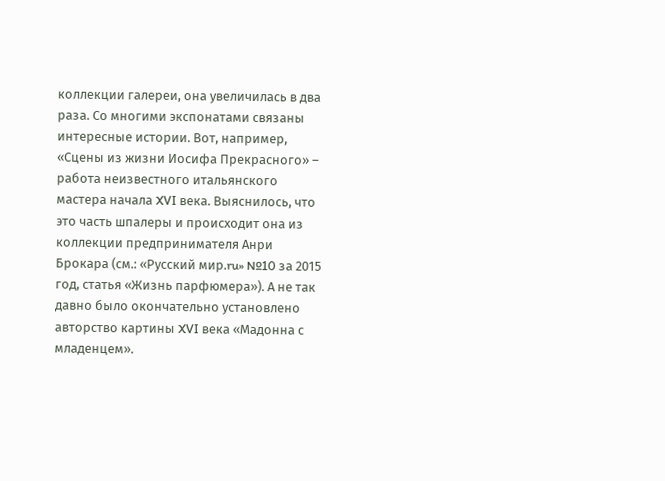коллекции галереи, она увеличилась в два раза. Со многими экспонатами связаны интересные истории. Вот, например, «Сцены из жизни Иосифа Прекрасного» – работа неизвестного итальянского мастера начала XVI века. Выяснилось, что это часть шпалеры и происходит она из коллекции предпринимателя Анри Брокара (см.: «Русский мир.ru» №10 за 2015 год, статья «Жизнь парфюмера»). А не так давно было окончательно установлено авторство картины XVI века «Мадонна с младенцем».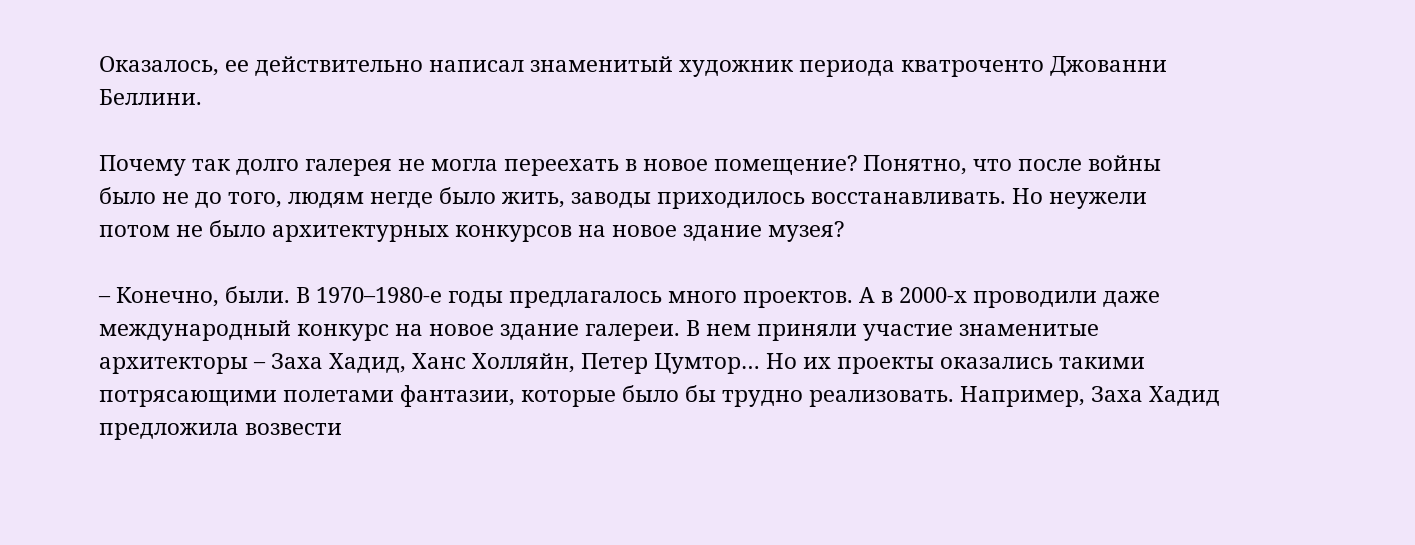Оказалось, ее действительно написал знаменитый художник периода кватроченто Джованни Беллини.

Почему так долго галерея не могла переехать в новое помещение? Понятно, что после войны было не до того, людям негде было жить, заводы приходилось восстанавливать. Но неужели потом не было архитектурных конкурсов на новое здание музея?

– Конечно, были. В 1970–1980-е годы предлагалось много проектов. А в 2000-х проводили даже международный конкурс на новое здание галереи. В нем приняли участие знаменитые архитекторы – Заха Хадид, Ханс Холляйн, Петер Цумтор… Но их проекты оказались такими потрясающими полетами фантазии, которые было бы трудно реализовать. Например, Заха Хадид предложила возвести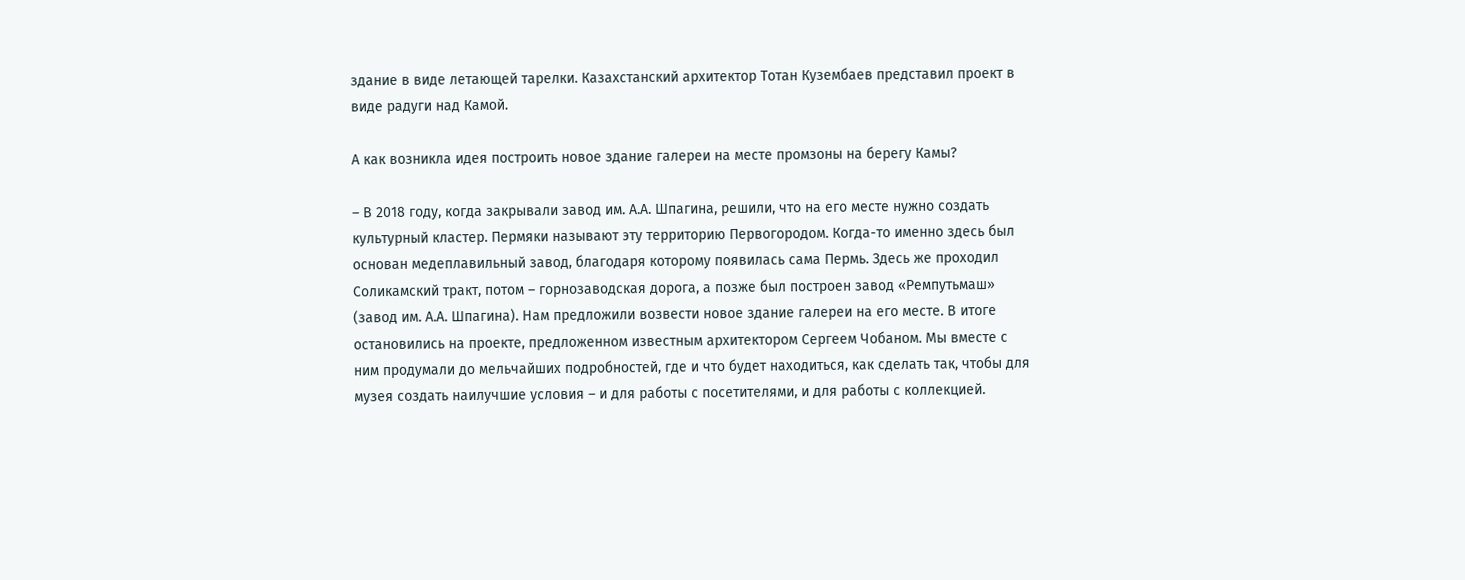здание в виде летающей тарелки. Казахстанский архитектор Тотан Кузембаев представил проект в виде радуги над Камой.

А как возникла идея построить новое здание галереи на месте промзоны на берегу Камы?

– В 2018 году, когда закрывали завод им. А.А. Шпагина, решили, что на его месте нужно создать культурный кластер. Пермяки называют эту территорию Первогородом. Когда-то именно здесь был основан медеплавильный завод, благодаря которому появилась сама Пермь. Здесь же проходил Соликамский тракт, потом – горнозаводская дорога, а позже был построен завод «Ремпутьмаш» (завод им. А.А. Шпагина). Нам предложили возвести новое здание галереи на его месте. В итоге остановились на проекте, предложенном известным архитектором Сергеем Чобаном. Мы вместе с ним продумали до мельчайших подробностей, где и что будет находиться, как сделать так, чтобы для музея создать наилучшие условия – и для работы с посетителями, и для работы с коллекцией.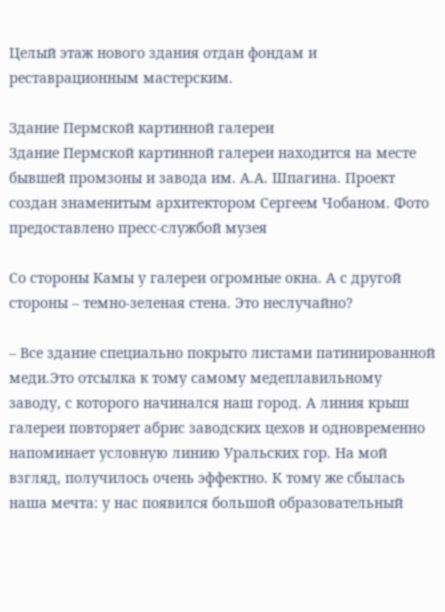Целый этаж нового здания отдан фондам и реставрационным мастерским.

Здание Пермской картинной галереи
Здание Пермской картинной галереи находится на месте бывшей промзоны и завода им. А.А. Шпагина. Проект создан знаменитым архитектором Сергеем Чобаном. Фото предоставлено пресс-службой музея

Со стороны Камы у галереи огромные окна. А с другой стороны – темно-зеленая стена. Это неслучайно?

– Все здание специально покрыто листами патинированной меди.Это отсылка к тому самому медеплавильному заводу, с которого начинался наш город. А линия крыш галереи повторяет абрис заводских цехов и одновременно напоминает условную линию Уральских гор. На мой взгляд, получилось очень эффектно. К тому же сбылась наша мечта: у нас появился большой образовательный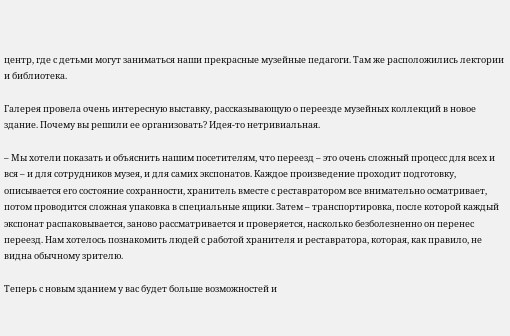центр, где с детьми могут заниматься наши прекрасные музейные педагоги. Там же расположились лектории и библиотека.

Галерея провела очень интересную выставку, рассказывающую о переезде музейных коллекций в новое здание. Почему вы решили ее организовать? Идея-то нетривиальная.

– Мы хотели показать и объяснить нашим посетителям, что переезд – это очень сложный процесс для всех и вся – и для сотрудников музея, и для самих экспонатов. Каждое произведение проходит подготовку, описывается его состояние сохранности, хранитель вместе с реставратором все внимательно осматривает, потом проводится сложная упаковка в специальные ящики. Затем – транспортировка, после которой каждый экспонат распаковывается, заново рассматривается и проверяется, насколько безболезненно он перенес переезд. Нам хотелось познакомить людей с работой хранителя и реставратора, которая, как правило, не видна обычному зрителю.

Теперь с новым зданием у вас будет больше возможностей и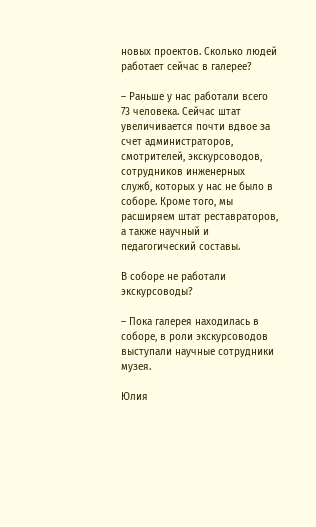новых проектов. Сколько людей работает сейчас в галерее?

– Раньше у нас работали всего 73 человека. Сейчас штат увеличивается почти вдвое за счет администраторов, смотрителей, экскурсоводов, сотрудников инженерных служб, которых у нас не было в соборе. Кроме того, мы расширяем штат реставраторов, а также научный и педагогический составы.

В соборе не работали экскурсоводы?

– Пока галерея находилась в соборе, в роли экскурсоводов выступали научные сотрудники музея.

Юлия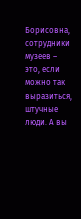Борисовна, сотрудники музеев – это, если можно так выразиться, штучные люди. А вы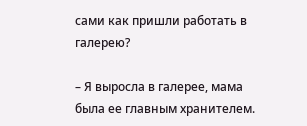сами как пришли работать в галерею?

– Я выросла в галерее, мама была ее главным хранителем.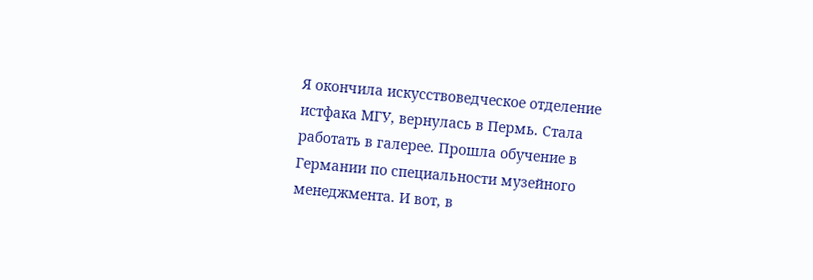Я окончила искусствоведческое отделение истфака МГУ, вернулась в Пермь. Стала работать в галерее. Прошла обучение в Германии по специальности музейного менеджмента. И вот, в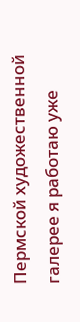Пермской художественной галерее я работаю уже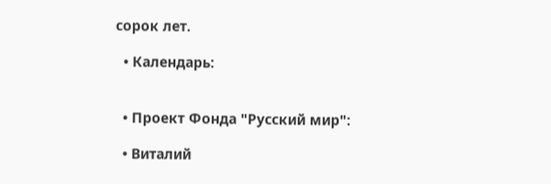сорок лет.

  • Календарь:


  • Проект Фонда "Русский мир":

  • Виталий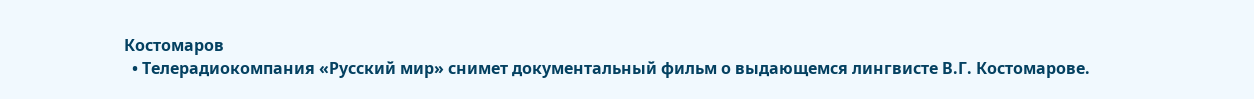Костомаров
  • Телерадиокомпания «Русский мир» снимет документальный фильм о выдающемся лингвисте В.Г. Костомарове.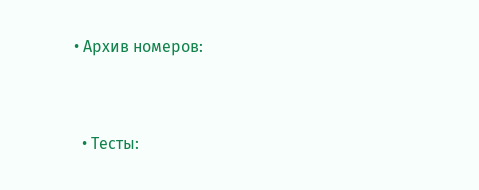• Архив номеров:


  • Тесты: